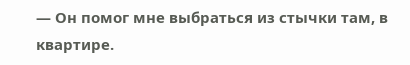— Он помог мне выбраться из стычки там, в квартире.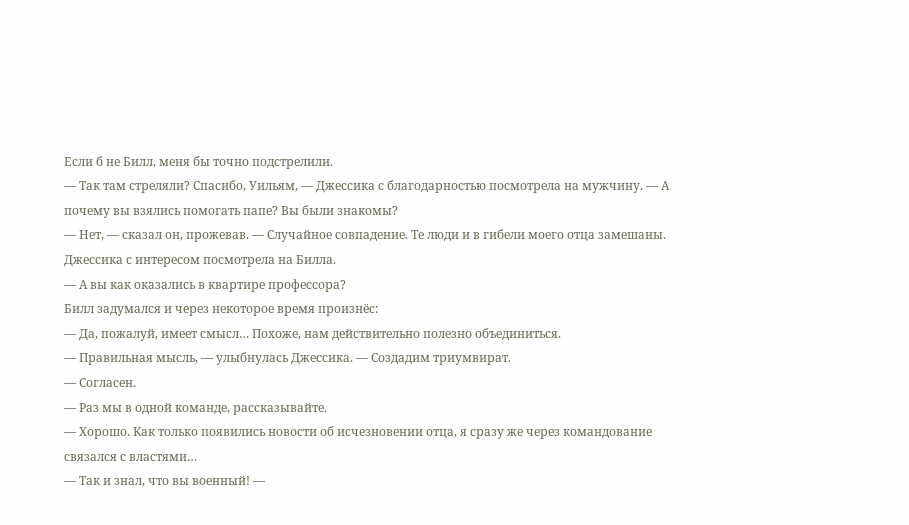Если б не Билл, меня бы точно подстрелили.
— Так там стреляли? Спасибо, Уильям, — Джессика с благодарностью посмотрела на мужчину. — А почему вы взялись помогать папе? Вы были знакомы?
— Нет, — сказал он, прожевав. — Случайное совпадение. Те люди и в гибели моего отца замешаны.
Джессика с интересом посмотрела на Билла.
— А вы как оказались в квартире профессора?
Билл задумался и через некоторое время произнёс:
— Да, пожалуй, имеет смысл… Похоже, нам действительно полезно объединиться.
— Правильная мысль, — улыбнулась Джессика. — Создадим триумвират.
— Согласен.
— Раз мы в одной команде, рассказывайте.
— Хорошо. Как только появились новости об исчезновении отца, я сразу же через командование связался с властями…
— Так и знал, что вы военный! —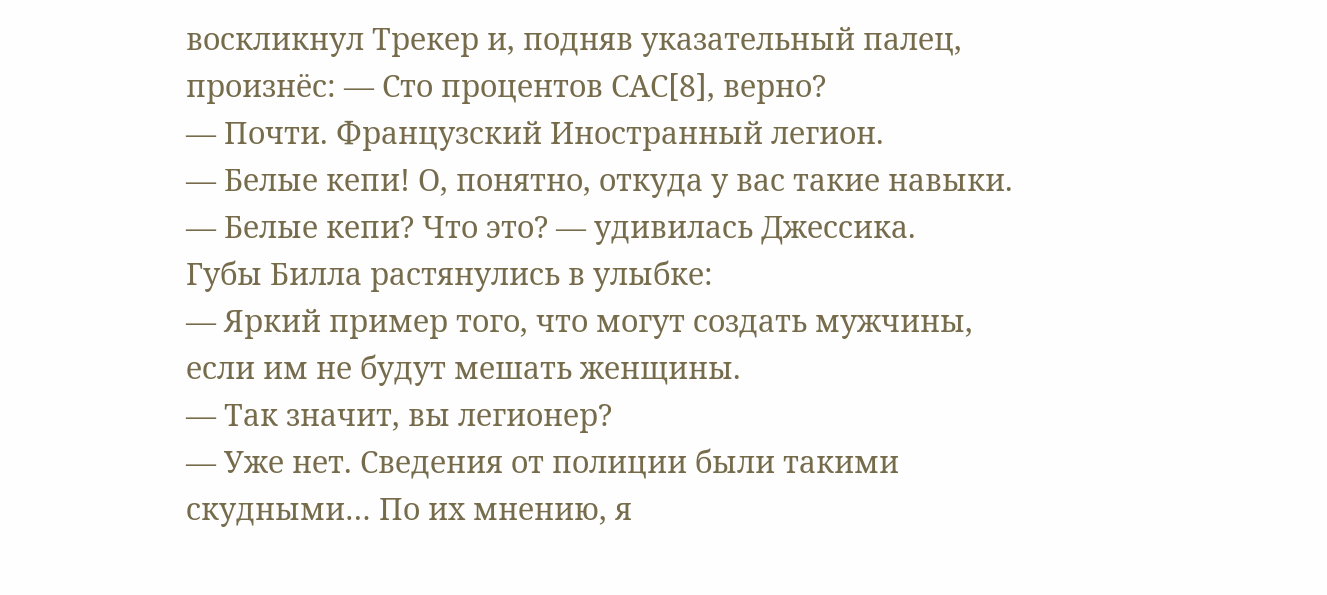воскликнул Трекер и, подняв указательный палец, произнёс: — Сто процентов САС[8], верно?
— Почти. Французский Иностранный легион.
— Белые кепи! О, понятно, откуда у вас такие навыки.
— Белые кепи? Что это? — удивилась Джессика.
Губы Билла растянулись в улыбке:
— Яркий пример того, что могут создать мужчины, если им не будут мешать женщины.
— Так значит, вы легионер?
— Уже нет. Сведения от полиции были такими скудными… По их мнению, я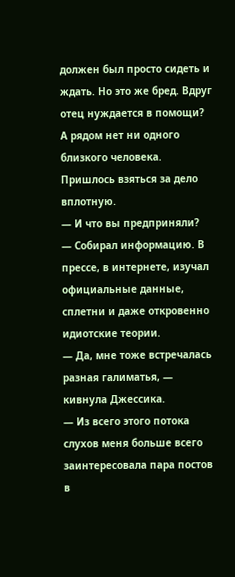должен был просто сидеть и ждать. Но это же бред. Вдруг отец нуждается в помощи? А рядом нет ни одного близкого человека. Пришлось взяться за дело вплотную.
— И что вы предприняли?
— Собирал информацию. В прессе, в интернете, изучал официальные данные, сплетни и даже откровенно идиотские теории.
— Да, мне тоже встречалась разная галиматья, — кивнула Джессика.
— Из всего этого потока слухов меня больше всего заинтересовала пара постов в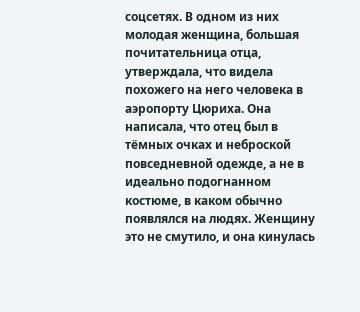соцсетях. В одном из них молодая женщина, большая почитательница отца, утверждала, что видела похожего на него человека в аэропорту Цюриха. Она написала, что отец был в тёмных очках и неброской повседневной одежде, а не в идеально подогнанном костюме, в каком обычно появлялся на людях. Женщину это не смутило, и она кинулась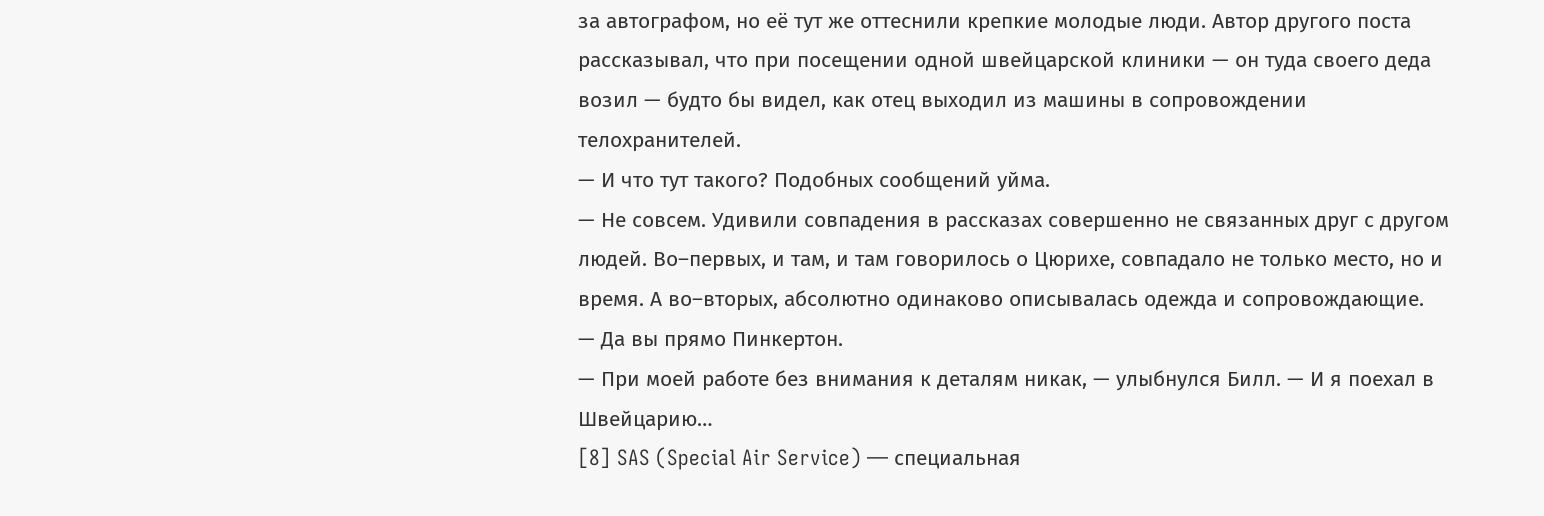за автографом, но её тут же оттеснили крепкие молодые люди. Автор другого поста рассказывал, что при посещении одной швейцарской клиники — он туда своего деда возил — будто бы видел, как отец выходил из машины в сопровождении телохранителей.
— И что тут такого? Подобных сообщений уйма.
— Не совсем. Удивили совпадения в рассказах совершенно не связанных друг с другом людей. Во–первых, и там, и там говорилось о Цюрихе, совпадало не только место, но и время. А во–вторых, абсолютно одинаково описывалась одежда и сопровождающие.
— Да вы прямо Пинкертон.
— При моей работе без внимания к деталям никак, — улыбнулся Билл. — И я поехал в Швейцарию…
[8] SAS (Special Air Service) — специальная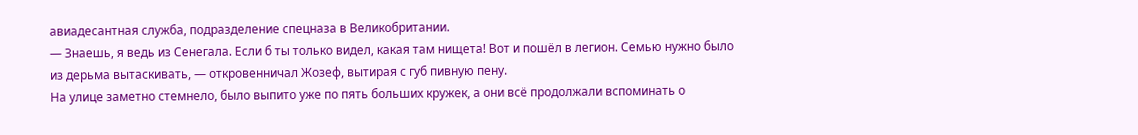авиадесантная служба, подразделение спецназа в Великобритании.
— Знаешь, я ведь из Сенегала. Если б ты только видел, какая там нищета! Вот и пошёл в легион. Семью нужно было из дерьма вытаскивать, — откровенничал Жозеф, вытирая с губ пивную пену.
На улице заметно стемнело, было выпито уже по пять больших кружек, а они всё продолжали вспоминать о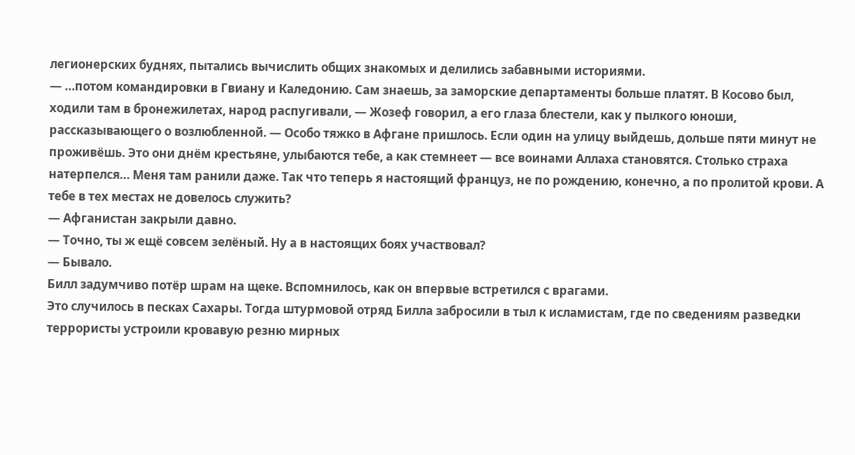легионерских буднях, пытались вычислить общих знакомых и делились забавными историями.
— …потом командировки в Гвиану и Каледонию. Сам знаешь, за заморские департаменты больше платят. В Косово был, ходили там в бронежилетах, народ распугивали, — Жозеф говорил, а его глаза блестели, как у пылкого юноши, рассказывающего о возлюбленной. — Особо тяжко в Афгане пришлось. Если один на улицу выйдешь, дольше пяти минут не проживёшь. Это они днём крестьяне, улыбаются тебе, а как стемнеет — все воинами Аллаха становятся. Столько страха натерпелся… Меня там ранили даже. Так что теперь я настоящий француз, не по рождению, конечно, а по пролитой крови. А тебе в тех местах не довелось служить?
— Афганистан закрыли давно.
— Точно, ты ж ещё совсем зелёный. Ну а в настоящих боях участвовал?
— Бывало.
Билл задумчиво потёр шрам на щеке. Вспомнилось, как он впервые встретился с врагами.
Это случилось в песках Сахары. Тогда штурмовой отряд Билла забросили в тыл к исламистам, где по сведениям разведки террористы устроили кровавую резню мирных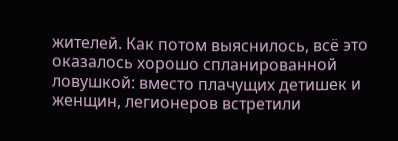жителей. Как потом выяснилось, всё это оказалось хорошо спланированной ловушкой: вместо плачущих детишек и женщин, легионеров встретили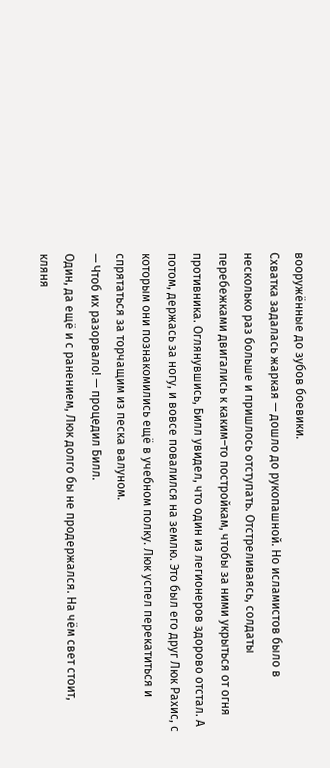вооружённые до зубов боевики.
Схватка задалась жаркая — дошло до рукопашной. Но исламистов было в несколько раз больше и пришлось отступать. Отстреливаясь, солдаты перебежками двигались к каким–то постройкам, чтобы за ними укрыться от огня противника. Оглянувшись, Билл увидел, что один из легионеров здорово отстал. А потом, держась за ногу, и вовсе повалился на землю. Это был его друг Люк Рахис, с которым они познакомились ещё в учебном полку. Люк успел перекатиться и спрятаться за торчащим из песка валуном.
— Чтоб их разорвало! — процедил Билл.
Один, да ещё и с ранением, Люк долго бы не продержался. На чём свет стоит, кляня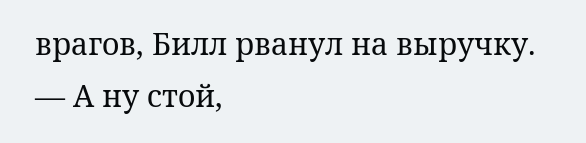врагов, Билл рванул на выручку.
— А ну стой,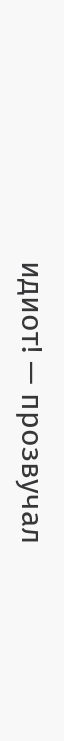идиот! — прозвучал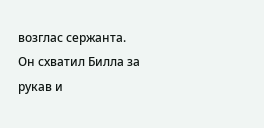возглас сержанта.
Он схватил Билла за рукав и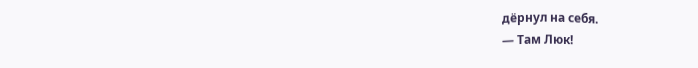дёрнул на себя.
— Там Люк!